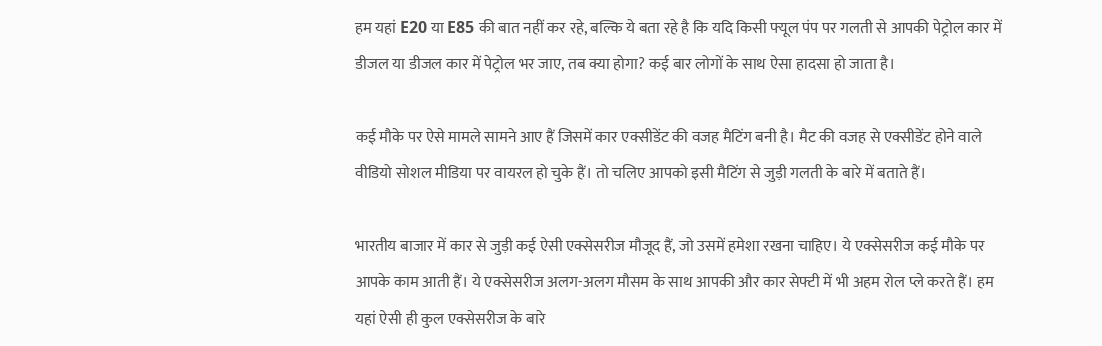हम यहां E20 या E85 की बात नहीं कर रहे, बल्कि ये बता रहे है कि यदि किसी फ्यूल पंप पर गलती से आपकी पेट्रोल कार में डीजल या डीजल कार में पेट्रोल भर जाए, तब क्या होगा? कई बार लोगों के साथ ऐसा हादसा हो जाता है।

कई मौके पर ऐसे मामले सामने आए हैं जिसमें कार एक्सीडेंट की वजह मैटिंग बनी है। मैट की वजह से एक्सीडेंट होने वाले वीडियो सोशल मीडिया पर वायरल हो चुके हैं। तो चलिए आपको इसी मैटिंग से जुड़ी गलती के बारे में बताते हैं।

भारतीय बाजार में कार से जुड़ी कई ऐसी एक्सेसरीज मौजूद हैं, जो उसमें हमेशा रखना चाहिए। ये एक्सेसरीज कई मौके पर आपके काम आती हैं। ये एक्सेसरीज अलग-अलग मौसम के साथ आपकी और कार सेफ्टी में भी अहम रोल प्ले करते हैं। हम यहां ऐसी ही कुल एक्सेसरीज के बारे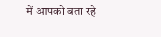में आपको बता रहे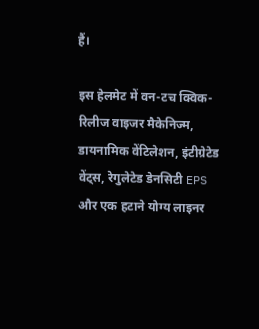हैं।

इस हेलमेट में वन-टच क्विक-रिलीज वाइजर मैकेनिज्म, डायनामिक वेंटिलेशन, इंटीग्रेटेड वेंट्स, रेगुलेटेड डेनसिटी EPS और एक हटाने योग्य लाइनर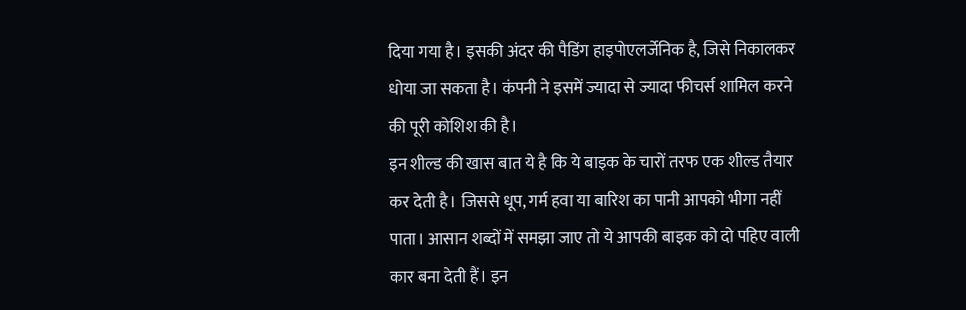दिया गया है। इसकी अंदर की पैडिंग हाइपोएलर्जेनिक है, जिसे निकालकर धोया जा सकता है। कंपनी ने इसमें ज्यादा से ज्यादा फीचर्स शामिल करने की पूरी कोशिश की है।
इन शील्ड की खास बात ये है कि ये बाइक के चारों तरफ एक शील्ड तैयार कर देती है। जिससे धूप, गर्म हवा या बारिश का पानी आपको भीगा नहीं पाता। आसान शब्दों में समझा जाए तो ये आपकी बाइक को दो पहिए वाली कार बना देती हैं। इन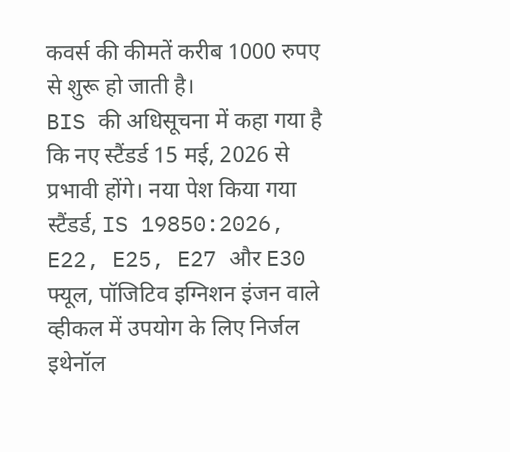कवर्स की कीमतें करीब 1000 रुपए से शुरू हो जाती है।
BIS की अधिसूचना में कहा गया है कि नए स्टैंडर्ड 15 मई, 2026 से प्रभावी होंगे। नया पेश किया गया स्टैंडर्ड, IS 19850:2026, E22, E25, E27 और E30 फ्यूल, पॉजिटिव इग्निशन इंजन वाले व्हीकल में उपयोग के लिए निर्जल इथेनॉल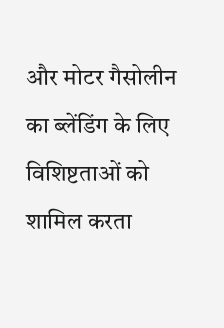और मोटर गैसोलीन का ब्लेंडिंग के लिए विशिष्टताओं को शामिल करता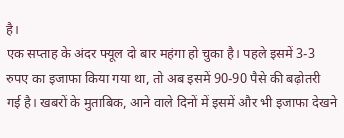है।
एक सप्ताह के अंदर फ्यूल दो बार महंगा हो चुका है। पहले इसमें 3-3 रुपए का इजाफा किया गया था, तो अब इसमें 90-90 पैसे की बढ़ोतरी गई है। खबरों के मुताबिक, आने वाले दिनों में इसमें और भी इजाफा देखने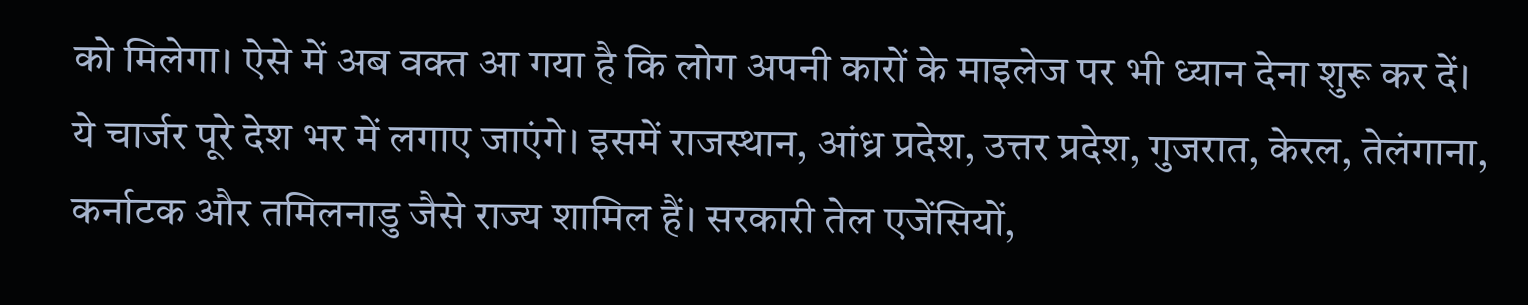को मिलेगा। ऐसे में अब वक्त आ गया है कि लोग अपनी कारों के माइलेज पर भी ध्यान देना शुरू कर दें।
ये चार्जर पूरे देश भर में लगाए जाएंगे। इसमें राजस्थान, आंध्र प्रदेश, उत्तर प्रदेश, गुजरात, केरल, तेलंगाना, कर्नाटक और तमिलनाडु जैसे राज्य शामिल हैं। सरकारी तेल एजेंसियों,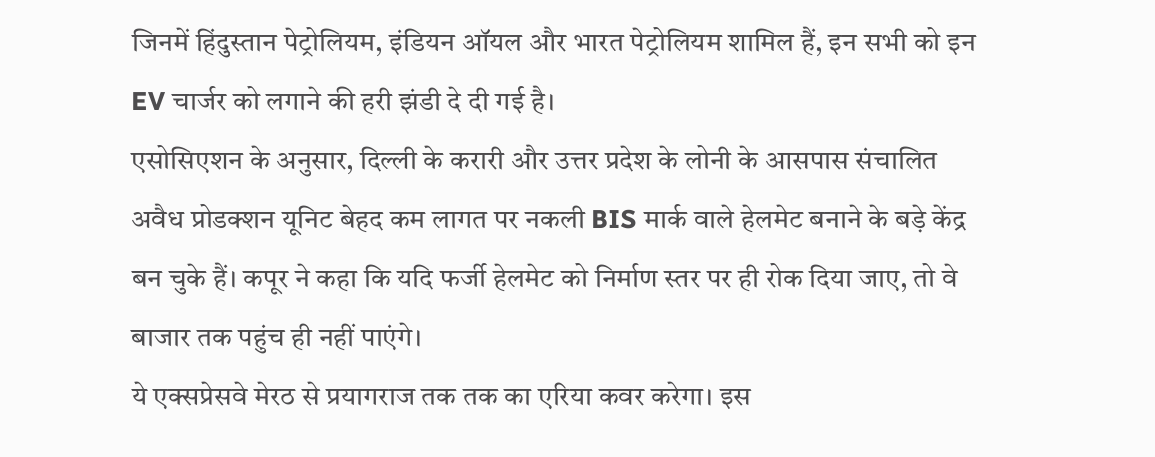जिनमें हिंदुस्तान पेट्रोलियम, इंडियन ऑयल और भारत पेट्रोलियम शामिल हैं, इन सभी को इन EV चार्जर को लगाने की हरी झंडी दे दी गई है।
एसोसिएशन के अनुसार, दिल्ली के करारी और उत्तर प्रदेश के लोनी के आसपास संचालित अवैध प्रोडक्शन यूनिट बेहद कम लागत पर नकली BIS मार्क वाले हेलमेट बनाने के बड़े केंद्र बन चुके हैं। कपूर ने कहा कि यदि फर्जी हेलमेट को निर्माण स्तर पर ही रोक दिया जाए, तो वे बाजार तक पहुंच ही नहीं पाएंगे।
ये एक्सप्रेसवे मेरठ से प्रयागराज तक तक का एरिया कवर करेगा। इस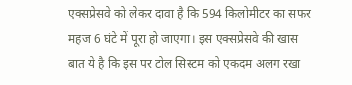एक्सप्रेसवे को लेकर दावा है कि 594 किलोमीटर का सफर महज 6 घंटे में पूरा हो जाएगा। इस एक्सप्रेसवे की खास बात ये है कि इस पर टोल सिस्टम को एकदम अलग रखा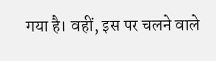गया है। वहीं, इस पर चलने वाले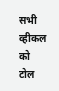सभी व्हीकल को टोल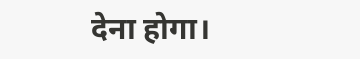देना होगा।